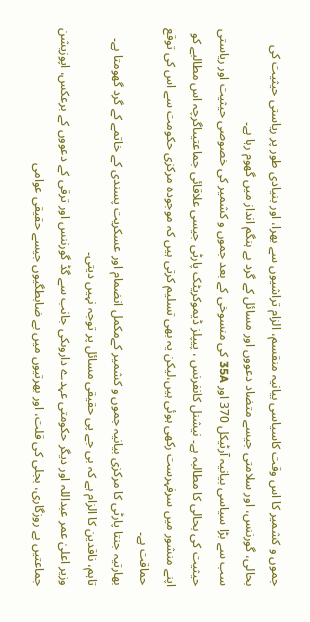جموں و کشمیر کا اس وقت کاسیاسی بیانیہ منقسم، الزام تراشیوں سے بھرا، اور بنیادی طور پر ریاستی حیثیت کی بحالی، گورننس، اور سلامتی جیسے متضاد دعووں اور مسائل کے گرد بے ہنگم انداز میں گھوم رہا ہے۔
سب سے بڑا سیاسی بیانیہ آرٹیکل 370 اور 35A کی منسوخی کے بعد جموں و کشمیر کی خصوصی حیثیت اور ریاستی حیثیت کی بحالی کا مطالبہ ہے۔ نیشنل کانفرنس ، پیپلز ڈیموکریٹک پارٹی جیسی علاقائی جماعتیںاگرچہ اس مطالبے کو اپنے منشور میں سرفہرست رکھی ہوئی ہیں،لیکن یہ بھی تسلیم کرتی ہیں کہ موجودہ مرکزی حکومت سے اس کی توقع حماقت ہے۔
بھارتیہ جنتا پارٹی کا مرکزی بیانیہ جموں و کشمیر کےمکمل انضمام اور عسکریت پسندی کے خاتمے کے گرد گھومتا ہے۔ تاہم، ناقدین کا الزام ہے کہ بی جے پی حقیقی مسائل پر توجہ نہیں دیتی۔
وزیر اعلیٰ عمر عبداللہ اور دیگر حکومتی عہدے داروںکی جانب سے گڈ گورننس اور ترقی کے دعووں کے برعکس، اپوزیشن جماعتیں بے روزگاری، بجلی کی قلت، اور بھرتیوں میں بے ضابطگیوں جیسے حقیقی عوامی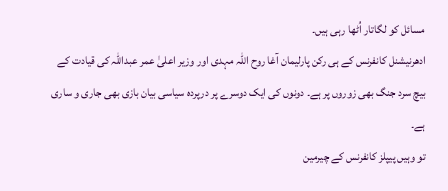مسائل کو لگاتار اُٹھا رہی ہیں۔
ادھرنیشنل کانفرنس کے ہی رکن پارلیمان آغا روح اللہ مہدی اور وزیر اعلیٰ عمر عبداللہ کی قیادت کے بیچ سرد جنگ بھی زوروں پر ہے۔ دونوں کی ایک دوسرے پر درپردہ سیاسی بیان بازی بھی جاری و ساری ہے۔
تو وہیں پیپلز کانفرنس کے چیرمین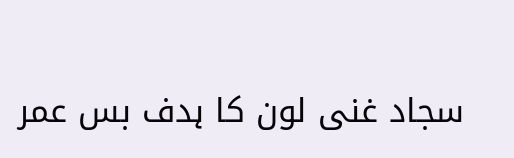سجاد غنی لون کا ہدف بس عمر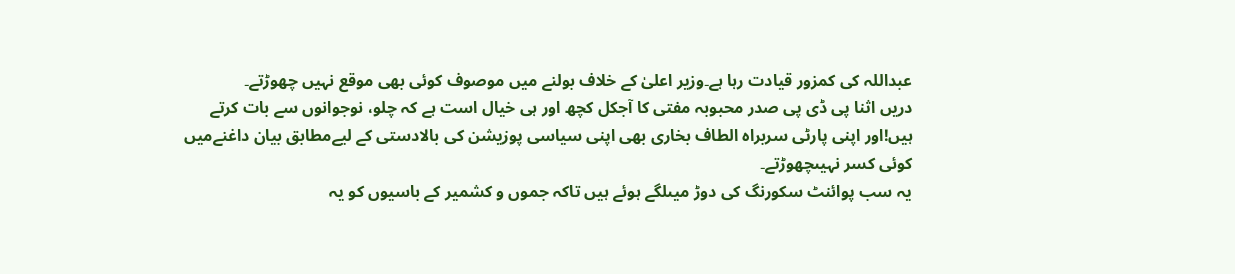عبداللہ کی کمزور قیادت رہا ہے۔وزیر اعلیٰ کے خلاف بولنے میں موصوف کوئی بھی موقع نہیں چھوڑتے۔
دریں اثنا پی ڈی پی صدر محبوبہ مفتی کا آجکل کچھ اور ہی خیال است ہے کہ چلو، نوجوانوں سے بات کرتے ہیں!اور اپنی پارٹی سربراہ الطاف بخاری بھی اپنی سیاسی پوزیشن کی بالادستی کے لیےمطابق بیان داغنےمیں کوئی کسر نہیںچھوڑتے۔
یہ سب پوائنٹ سکورنگ کی دوڑ میںلگے ہوئے ہیں تاکہ جموں و کشمیر کے باسیوں کو یہ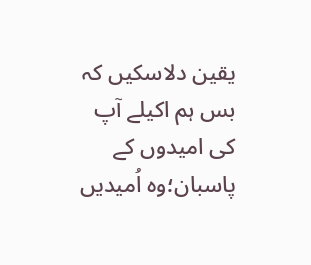یقین دلاسکیں کہ بس ہم اکیلے آپ کی امیدوں کے پاسبان؛وہ اُمیدیں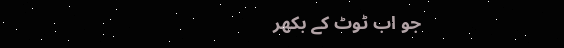جو اب ٹوٹ کے بکھر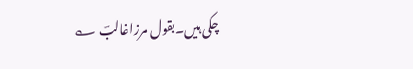چکی ہیں۔بقول مرزاغالبؔ ؎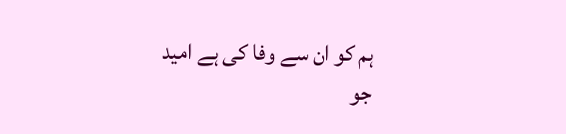ہم کو ان سے وفا کی ہے امید
جو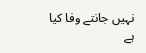نہیں جانتے وفا کیا ہے